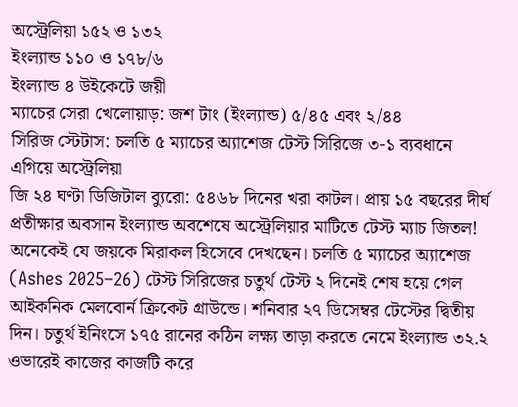অস্ট্রেলিয়া ১৫২ ও ১৩২
ইংল্যান্ড ১১০ ও ১৭৮/৬
ইংল্যান্ড ৪ উইকেটে জয়ী
ম্যাচের সেরা খেলোয়াড়: জশ টাং (ইংল্যান্ড) ৫/৪৫ এবং ২/৪৪
সিরিজ স্টেটাস: চলতি ৫ ম্যাচের অ্যাশেজ টেস্ট সিরিজে ৩-১ ব্যবধানে এগিয়ে অস্ট্রেলিয়া
জি ২৪ ঘণ্টা ডিজিটাল ব্যুরো: ৫৪৬৮ দিনের খরা কাটল। প্রায় ১৫ বছরের দীর্ঘ প্রতীক্ষার অবসান ইংল্যান্ড অবশেষে অস্ট্রেলিয়ার মাটিতে টেস্ট ম্যাচ জিতল! অনেকেই যে জয়কে মিরাকল হিসেবে দেখছেন। চলতি ৫ ম্যাচের অ্যাশেজ (Ashes 2025–26) টেস্ট সিরিজের চতুর্থ টেস্ট ২ দিনেই শেষ হয়ে গেল আইকনিক মেলবোর্ন ক্রিকেট গ্রাউন্ডে। শনিবার ২৭ ডিসেম্বর টেস্টের দ্বিতীয় দিন। চতুর্থ ইনিংসে ১৭৫ রানের কঠিন লক্ষ্য তাড়া করতে নেমে ইংল্যান্ড ৩২.২ ওভারেই কাজের কাজটি করে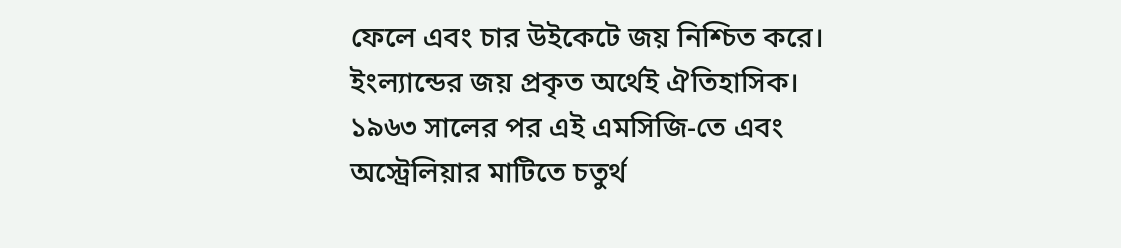ফেলে এবং চার উইকেটে জয় নিশ্চিত করে। ইংল্যান্ডের জয় প্রকৃত অর্থেই ঐতিহাসিক। ১৯৬৩ সালের পর এই এমসিজি-তে এবং অস্ট্রেলিয়ার মাটিতে চতুর্থ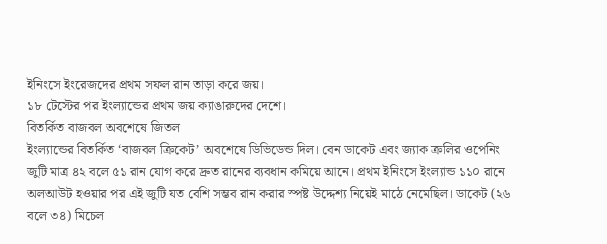ইনিংসে ইংরেজদের প্রথম সফল রান তাড়া করে জয়।
১৮ টেস্টের পর ইংল্যান্ডের প্রথম জয় ক্যাঙারুদের দেশে।
বিতর্কিত বাজবল অবশেষে জিতল
ইংল্যান্ডের বিতর্কিত ‘বাজবল ক্রিকেট’ অবশেষে ডিভিডেন্ড দিল। বেন ডাকেট এবং জ্যাক ক্রলির ওপেনিং জুটি মাত্র ৪২ বলে ৫১ রান যোগ করে দ্রুত রানের ব্যবধান কমিয়ে আনে। প্রথম ইনিংসে ইংল্যান্ড ১১০ রানে অলআউট হওয়ার পর এই জুটি যত বেশি সম্ভব রান করার স্পষ্ট উদ্দেশ্য নিয়েই মাঠে নেমেছিল। ডাকেট (২৬ বলে ৩৪) মিচেল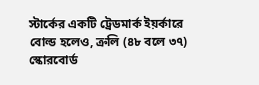স্টার্কের একটি ট্রেডমার্ক ইয়র্কারে বোল্ড হলেও, ক্রলি (৪৮ বলে ৩৭) স্কোরবোর্ড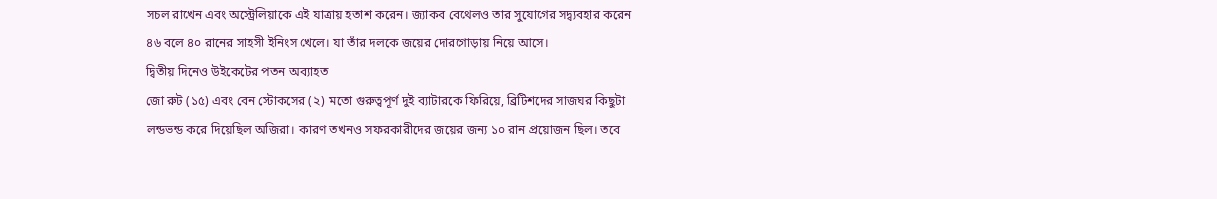সচল রাখেন এবং অস্ট্রেলিয়াকে এই যাত্রায় হতাশ করেন। জ্যাকব বেথেলও তার সুযোগের সদ্ব্যবহার করেন ৪৬ বলে ৪০ রানের সাহসী ইনিংস খেলে। যা তাঁর দলকে জয়ের দোরগোড়ায় নিয়ে আসে।
দ্বিতীয় দিনেও উইকেটের পতন অব্যাহত
জো রুট (১৫) এবং বেন স্টোকসের (২) মতো গুরুত্বপূর্ণ দুই ব্যাটারকে ফিরিয়ে, ব্রিটিশদের সাজঘর কিছুটা লন্ডভন্ড করে দিয়েছিল অজিরা। কারণ তখনও সফরকারীদের জয়ের জন্য ১০ রান প্রয়োজন ছিল। তবে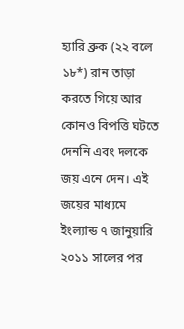হ্যারি ব্রুক (২২ বলে ১৮*) রান তাড়া করতে গিয়ে আর কোনও বিপত্তি ঘটতে দেননি এবং দলকে জয় এনে দেন। এই জয়ের মাধ্যমে ইংল্যান্ড ৭ জানুয়ারি ২০১১ সালের পর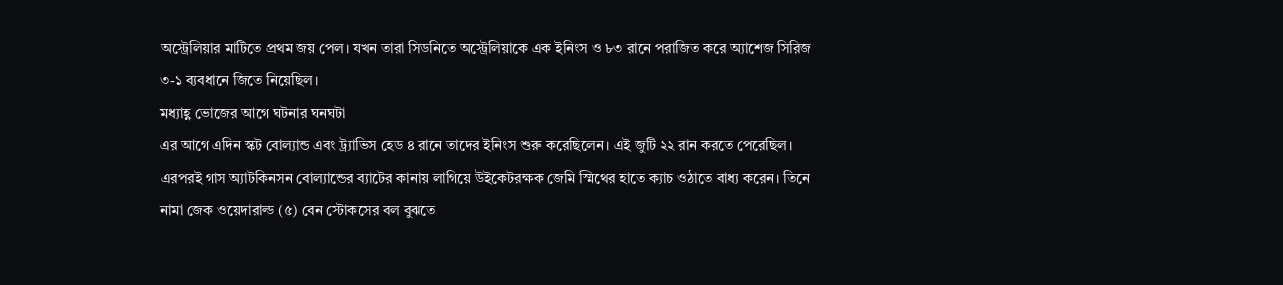অস্ট্রেলিয়ার মাটিতে প্রথম জয় পেল। যখন তারা সিডনিতে অস্ট্রেলিয়াকে এক ইনিংস ও ৮৩ রানে পরাজিত করে অ্যাশেজ সিরিজ ৩-১ ব্যবধানে জিতে নিয়েছিল।
মধ্যাহ্ণ ভোজের আগে ঘটনার ঘনঘটা
এর আগে এদিন স্কট বোল্যান্ড এবং ট্র্যাভিস হেড ৪ রানে তাদের ইনিংস শুরু করেছিলেন। এই জুটি ২২ রান করতে পেরেছিল। এরপরই গাস অ্যাটকিনসন বোল্যান্ডের ব্যাটের কানায় লাগিয়ে উইকেটরক্ষক জেমি স্মিথের হাতে ক্যাচ ওঠাতে বাধ্য করেন। তিনে নামা জেক ওয়েদারাল্ড (৫) বেন স্টোকসের বল বুঝতে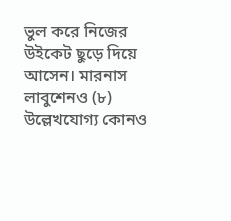ভুল করে নিজের উইকেট ছুড়ে দিয়ে আসেন। মারনাস লাবুশেনও (৮) উল্লেখযোগ্য কোনও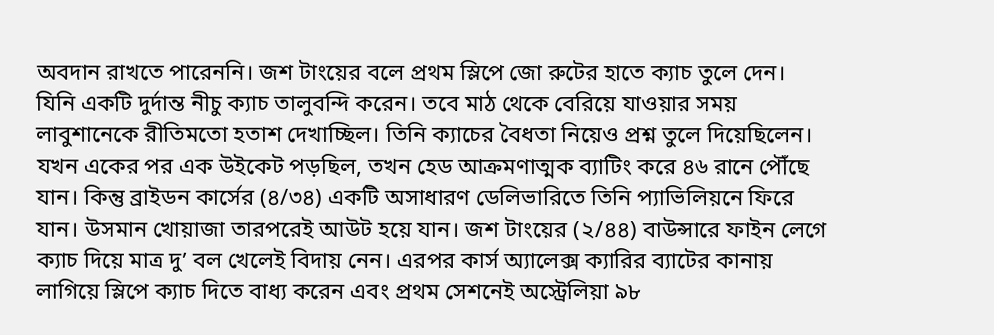অবদান রাখতে পারেননি। জশ টাংয়ের বলে প্রথম স্লিপে জো রুটের হাতে ক্যাচ তুলে দেন। যিনি একটি দুর্দান্ত নীচু ক্যাচ তালুবন্দি করেন। তবে মাঠ থেকে বেরিয়ে যাওয়ার সময় লাবুশানেকে রীতিমতো হতাশ দেখাচ্ছিল। তিনি ক্যাচের বৈধতা নিয়েও প্রশ্ন তুলে দিয়েছিলেন। যখন একের পর এক উইকেট পড়ছিল, তখন হেড আক্রমণাত্মক ব্যাটিং করে ৪৬ রানে পৌঁছে যান। কিন্তু ব্রাইডন কার্সের (৪/৩৪) একটি অসাধারণ ডেলিভারিতে তিনি প্যাভিলিয়নে ফিরে যান। উসমান খোয়াজা তারপরেই আউট হয়ে যান। জশ টাংয়ের (২/৪৪) বাউন্সারে ফাইন লেগে ক্যাচ দিয়ে মাত্র দু’ বল খেলেই বিদায় নেন। এরপর কার্স অ্যালেক্স ক্যারির ব্যাটের কানায় লাগিয়ে স্লিপে ক্যাচ দিতে বাধ্য করেন এবং প্রথম সেশনেই অস্ট্রেলিয়া ৯৮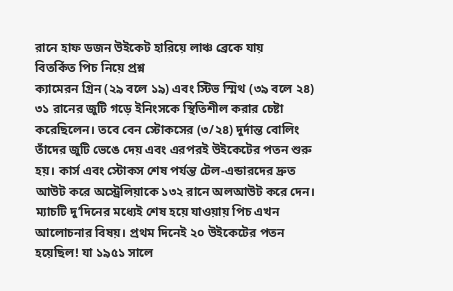রানে হাফ ডজন উইকেট হারিয়ে লাঞ্চ ব্রেকে যায়
বিতর্কিত পিচ নিয়ে প্রশ্ন
ক্যামেরন গ্রিন (২৯ বলে ১৯) এবং স্টিভ স্মিথ (৩৯ বলে ২৪) ৩১ রানের জুটি গড়ে ইনিংসকে স্থিতিশীল করার চেষ্টা করেছিলেন। তবে বেন স্টোকসের (৩/২৪) দুর্দান্ত বোলিং তাঁদের জুটি ভেঙে দেয় এবং এরপরই উইকেটের পতন শুরু হয়। কার্স এবং স্টোকস শেষ পর্যন্ত টেল-এন্ডারদের দ্রুত আউট করে অস্ট্রেলিয়াকে ১৩২ রানে অলআউট করে দেন। ম্যাচটি দু’দিনের মধ্যেই শেষ হয়ে যাওয়ায় পিচ এখন আলোচনার বিষয়। প্রথম দিনেই ২০ উইকেটের পতন হয়েছিল! যা ১৯৫১ সালে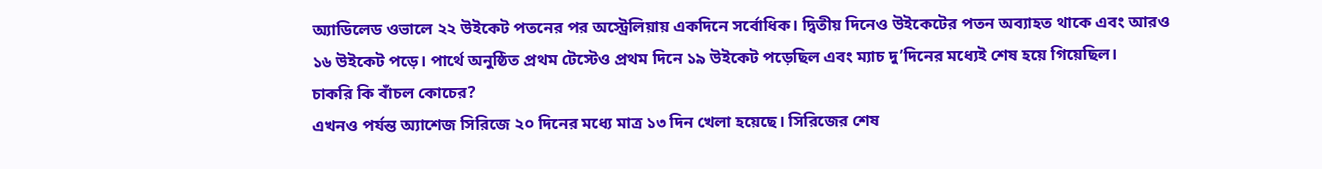অ্যাডিলেড ওভালে ২২ উইকেট পতনের পর অস্ট্রেলিয়ায় একদিনে সর্বোধিক। দ্বিতীয় দিনেও উইকেটের পতন অব্যাহত থাকে এবং আরও ১৬ উইকেট পড়ে। পার্থে অনুষ্ঠিত প্রথম টেস্টেও প্রথম দিনে ১৯ উইকেট পড়েছিল এবং ম্যাচ দু’দিনের মধ্যেই শেষ হয়ে গিয়েছিল।
চাকরি কি বাঁচল কোচের?
এখনও পর্যন্ত অ্যাশেজ সিরিজে ২০ দিনের মধ্যে মাত্র ১৩ দিন খেলা হয়েছে। সিরিজের শেষ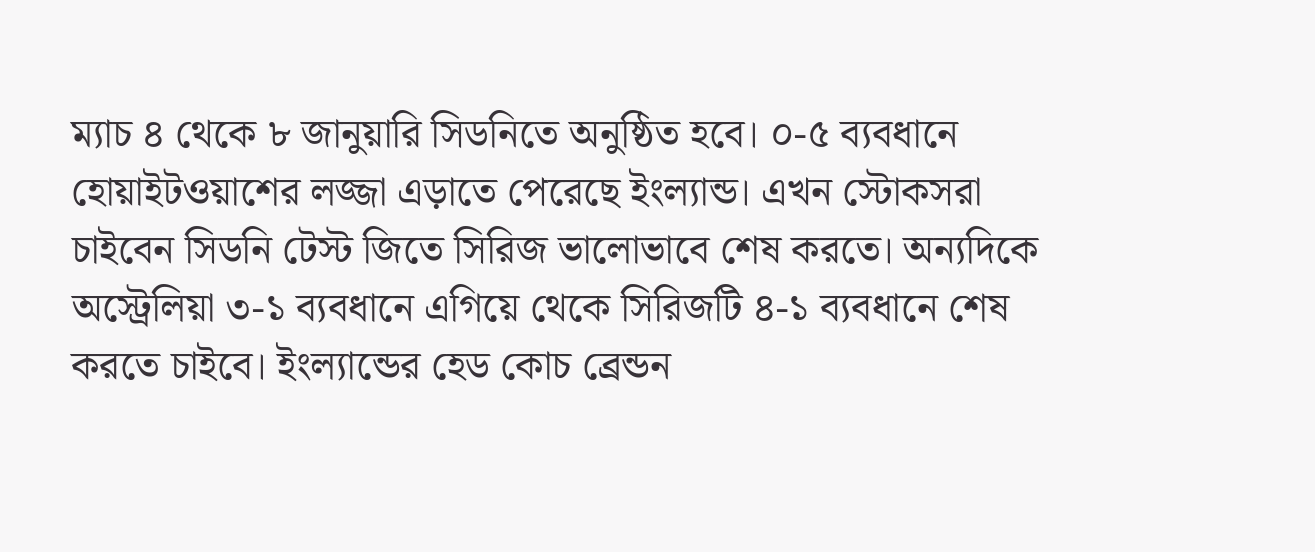ম্যাচ ৪ থেকে ৮ জানুয়ারি সিডনিতে অনুষ্ঠিত হবে। ০-৫ ব্যবধানে হোয়াইটওয়াশের লজ্জা এড়াতে পেরেছে ইংল্যান্ড। এখন স্টোকসরা চাইবেন সিডনি টেস্ট জিতে সিরিজ ভালোভাবে শেষ করতে। অন্যদিকে অস্ট্রেলিয়া ৩-১ ব্যবধানে এগিয়ে থেকে সিরিজটি ৪-১ ব্যবধানে শেষ করতে চাইবে। ইংল্যান্ডের হেড কোচ ব্রেন্ডন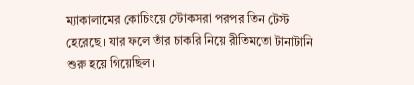ম্যাকালামের কোচিংয়ে স্টোকসরা পরপর তিন টেস্ট হেরেছে। যার ফলে তাঁর চাকরি নিয়ে রীতিমতো টানাটানি শুরু হয়ে গিয়েছিল।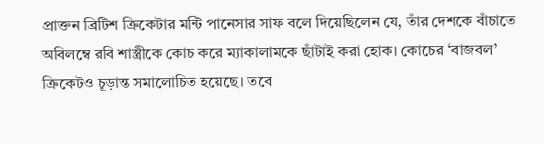প্রাক্তন ব্রিটিশ ক্রিকেটার মন্টি পানেসার সাফ বলে দিয়েছিলেন যে, তাঁর দেশকে বাঁচাতে অবিলম্বে রবি শাস্ত্রীকে কোচ করে ম্যাকালামকে ছাঁটাই করা হোক। কোচের ‘বাজবল’ ক্রিকেটও চূড়ান্ত সমালোচিত হয়েছে। তবে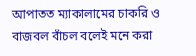আপাতত ম্যাকালামের চাকরি ও বাজবল বাঁচল বলেই মনে করা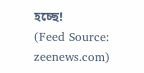হচ্ছে!
(Feed Source: zeenews.com)